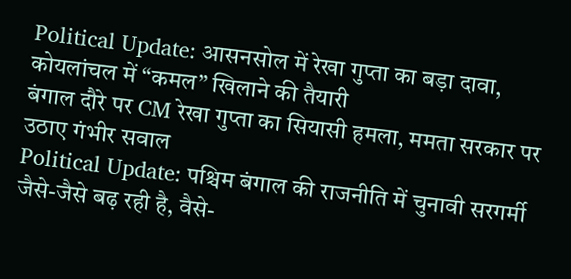Political Update: आसनसोल में रेखा गुप्ता का बड़ा दावा, कोयलांचल में “कमल” खिलाने की तैयारी
बंगाल दौरे पर CM रेखा गुप्ता का सियासी हमला, ममता सरकार पर उठाए गंभीर सवाल
Political Update: पश्चिम बंगाल की राजनीति में चुनावी सरगर्मी जैसे-जैसे बढ़ रही है, वैसे-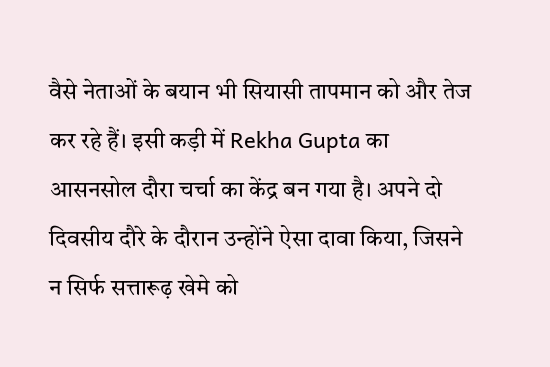वैसे नेताओं के बयान भी सियासी तापमान को और तेज कर रहे हैं। इसी कड़ी में Rekha Gupta का आसनसोल दौरा चर्चा का केंद्र बन गया है। अपने दो दिवसीय दौरे के दौरान उन्होंने ऐसा दावा किया, जिसने न सिर्फ सत्तारूढ़ खेमे को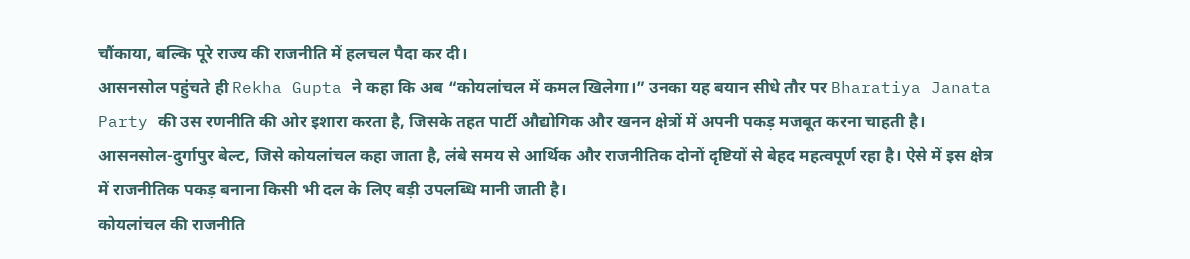चौंकाया, बल्कि पूरे राज्य की राजनीति में हलचल पैदा कर दी।
आसनसोल पहुंचते ही Rekha Gupta ने कहा कि अब “कोयलांचल में कमल खिलेगा।” उनका यह बयान सीधे तौर पर Bharatiya Janata Party की उस रणनीति की ओर इशारा करता है, जिसके तहत पार्टी औद्योगिक और खनन क्षेत्रों में अपनी पकड़ मजबूत करना चाहती है। आसनसोल-दुर्गापुर बेल्ट, जिसे कोयलांचल कहा जाता है, लंबे समय से आर्थिक और राजनीतिक दोनों दृष्टियों से बेहद महत्वपूर्ण रहा है। ऐसे में इस क्षेत्र में राजनीतिक पकड़ बनाना किसी भी दल के लिए बड़ी उपलब्धि मानी जाती है।
कोयलांचल की राजनीति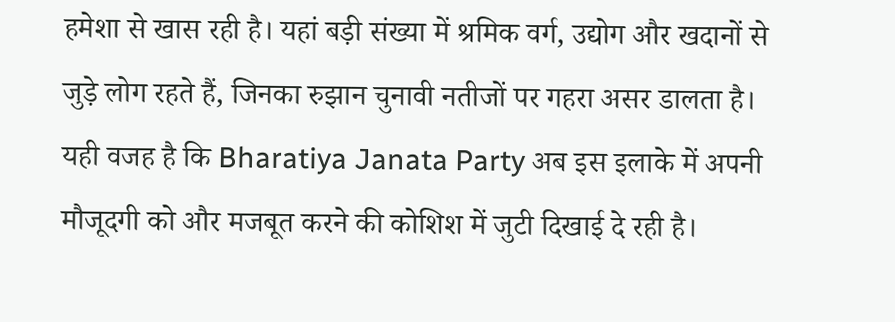हमेशा से खास रही है। यहां बड़ी संख्या में श्रमिक वर्ग, उद्योग और खदानों से जुड़े लोग रहते हैं, जिनका रुझान चुनावी नतीजों पर गहरा असर डालता है। यही वजह है कि Bharatiya Janata Party अब इस इलाके में अपनी मौजूदगी को और मजबूत करने की कोशिश में जुटी दिखाई दे रही है।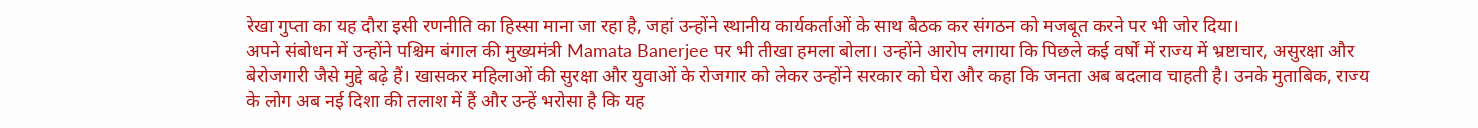रेखा गुप्ता का यह दौरा इसी रणनीति का हिस्सा माना जा रहा है, जहां उन्होंने स्थानीय कार्यकर्ताओं के साथ बैठक कर संगठन को मजबूत करने पर भी जोर दिया।
अपने संबोधन में उन्होंने पश्चिम बंगाल की मुख्यमंत्री Mamata Banerjee पर भी तीखा हमला बोला। उन्होंने आरोप लगाया कि पिछले कई वर्षों में राज्य में भ्रष्टाचार, असुरक्षा और बेरोजगारी जैसे मुद्दे बढ़े हैं। खासकर महिलाओं की सुरक्षा और युवाओं के रोजगार को लेकर उन्होंने सरकार को घेरा और कहा कि जनता अब बदलाव चाहती है। उनके मुताबिक, राज्य के लोग अब नई दिशा की तलाश में हैं और उन्हें भरोसा है कि यह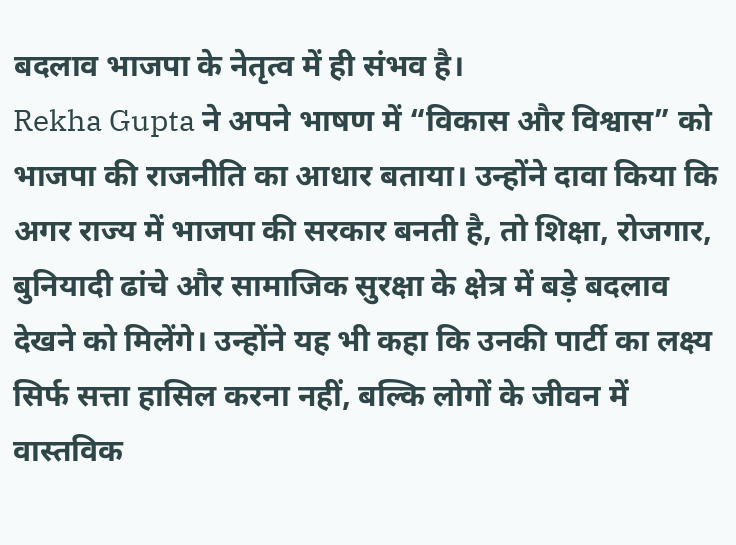बदलाव भाजपा के नेतृत्व में ही संभव है।
Rekha Gupta ने अपने भाषण में “विकास और विश्वास” को भाजपा की राजनीति का आधार बताया। उन्होंने दावा किया कि अगर राज्य में भाजपा की सरकार बनती है, तो शिक्षा, रोजगार, बुनियादी ढांचे और सामाजिक सुरक्षा के क्षेत्र में बड़े बदलाव देखने को मिलेंगे। उन्होंने यह भी कहा कि उनकी पार्टी का लक्ष्य सिर्फ सत्ता हासिल करना नहीं, बल्कि लोगों के जीवन में वास्तविक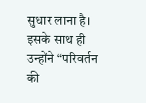सुधार लाना है।
इसके साथ ही उन्होंने “परिवर्तन की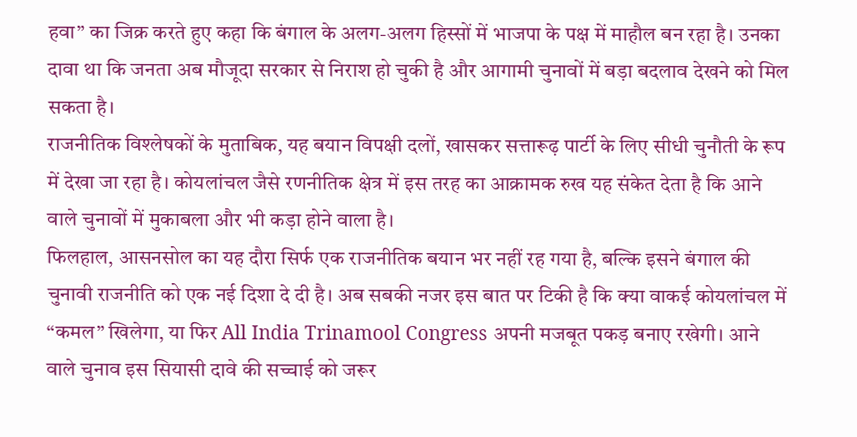हवा” का जिक्र करते हुए कहा कि बंगाल के अलग-अलग हिस्सों में भाजपा के पक्ष में माहौल बन रहा है। उनका दावा था कि जनता अब मौजूदा सरकार से निराश हो चुकी है और आगामी चुनावों में बड़ा बदलाव देखने को मिल सकता है।
राजनीतिक विश्लेषकों के मुताबिक, यह बयान विपक्षी दलों, खासकर सत्तारूढ़ पार्टी के लिए सीधी चुनौती के रूप में देखा जा रहा है। कोयलांचल जैसे रणनीतिक क्षेत्र में इस तरह का आक्रामक रुख यह संकेत देता है कि आने वाले चुनावों में मुकाबला और भी कड़ा होने वाला है।
फिलहाल, आसनसोल का यह दौरा सिर्फ एक राजनीतिक बयान भर नहीं रह गया है, बल्कि इसने बंगाल की चुनावी राजनीति को एक नई दिशा दे दी है। अब सबकी नजर इस बात पर टिकी है कि क्या वाकई कोयलांचल में “कमल” खिलेगा, या फिर All India Trinamool Congress अपनी मजबूत पकड़ बनाए रखेगी। आने वाले चुनाव इस सियासी दावे की सच्चाई को जरूर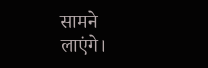सामने लाएंगे।